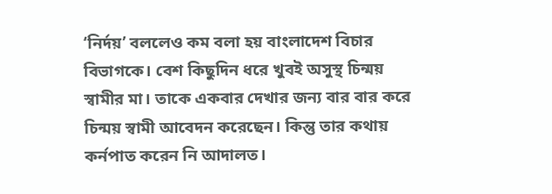‘নির্দয়’ বললেও কম বলা হয় বাংলাদেশ বিচার বিভাগকে। বেশ কিছুদিন ধরে খুবই অসুস্থ চিন্ময় স্বামীর মা। তাকে একবার দেখার জন্য বার বার করে চিন্ময় স্বামী আবেদন করেছেন। কিন্তু তার কথায় কর্নপাত করেন নি আদালত।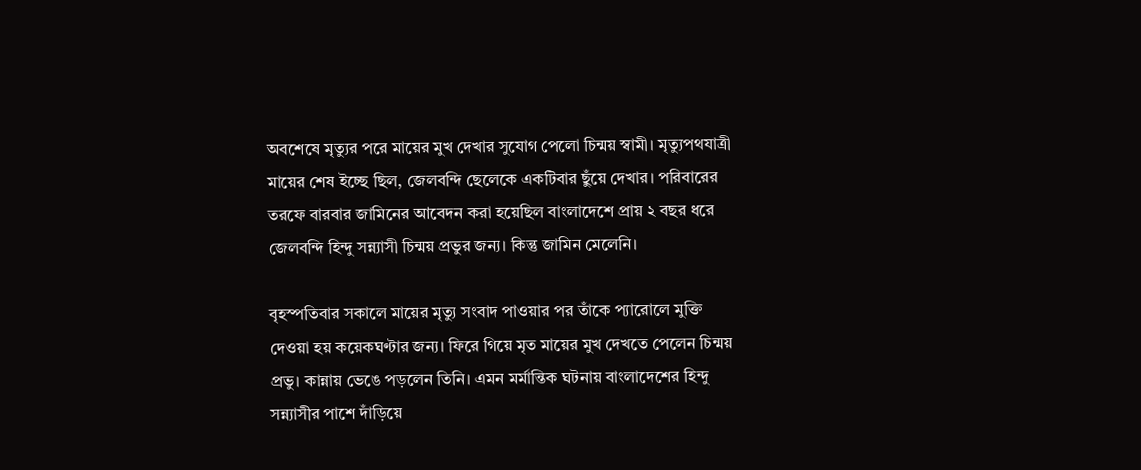অবশেষে মৃত্যুর পরে মায়ের মুখ দেখার সুযোগ পেলো চিন্ময় স্বামী। মৃত্যুপথযাত্রী মায়ের শেষ ইচ্ছে ছিল, জেলবন্দি ছেলেকে একটিবার ছুঁয়ে দেখার। পরিবারের তরফে বারবার জামিনের আবেদন করা হয়েছিল বাংলাদেশে প্রায় ২ বছর ধরে জেলবন্দি হিন্দু সন্ন্যাসী চিন্ময় প্রভুর জন্য। কিন্তু জামিন মেলেনি।

বৃহস্পতিবার সকালে মায়ের মৃত্যু সংবাদ পাওয়ার পর তাঁকে প্যারোলে মুক্তি দেওয়া হয় কয়েকঘণ্টার জন্য। ফিরে গিয়ে মৃত মায়ের মুখ দেখতে পেলেন চিন্ময় প্রভু। কান্নায় ভেঙে পড়লেন তিনি। এমন মর্মান্তিক ঘটনায় বাংলাদেশের হিন্দু সন্ন্যাসীর পাশে দাঁড়িয়ে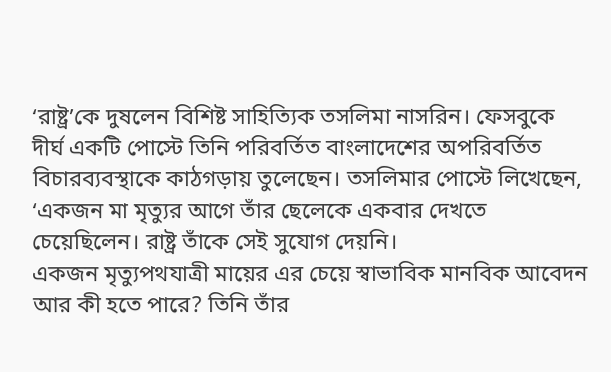‘রাষ্ট্র’কে দুষলেন বিশিষ্ট সাহিত্যিক তসলিমা নাসরিন। ফেসবুকে দীর্ঘ একটি পোস্টে তিনি পরিবর্তিত বাংলাদেশের অপরিবর্তিত বিচারব্যবস্থাকে কাঠগড়ায় তুলেছেন। তসলিমার পোস্টে লিখেছেন, ‘একজন মা মৃত্যুর আগে তাঁর ছেলেকে একবার দেখতে চেয়েছিলেন। রাষ্ট্র তাঁকে সেই সুযোগ দেয়নি।
একজন মৃত্যুপথযাত্রী মায়ের এর চেয়ে স্বাভাবিক মানবিক আবেদন আর কী হতে পারে? তিনি তাঁর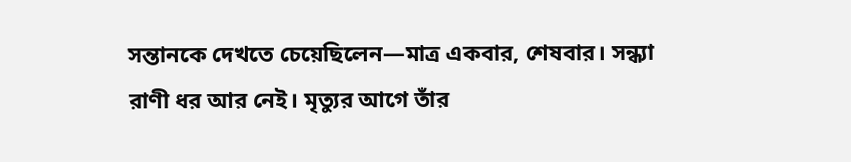সন্তানকে দেখতে চেয়েছিলেন—মাত্র একবার, শেষবার। সন্ধ্যা রাণী ধর আর নেই। মৃত্যুর আগে তাঁর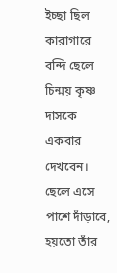ইচ্ছা ছিল কারাগারে বন্দি ছেলে চিন্ময় কৃষ্ণ দাসকে একবার দেখবেন। ছেলে এসে পাশে দাঁড়াবে, হয়তো তাঁর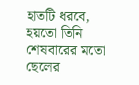হাতটি ধরবে, হয়তো তিনি শেষবারের মতো ছেলের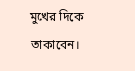মুখের দিকে তাকাবেন।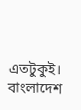এতটুকুই। বাংলাদেশ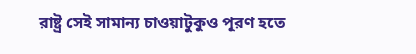রাষ্ট্র সেই সামান্য চাওয়াটুকুও পূরণ হতে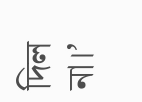দিল না।’